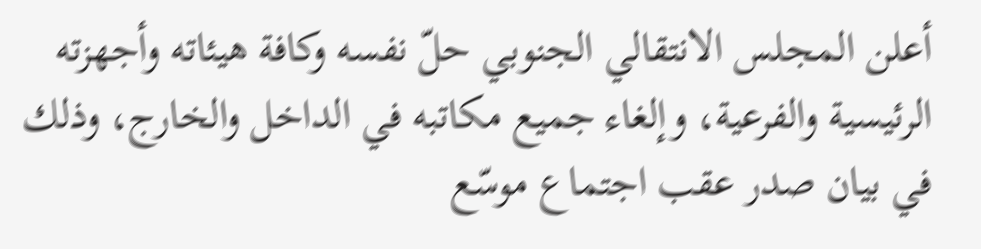أعلن المجلس الانتقالي الجنوبي حلّ نفسه وكافة هيئاته وأجهزته الرئيسية والفرعية، وإلغاء جميع مكاتبه في الداخل والخارج، وذلك في بيان صدر عقب اجتماع موسّع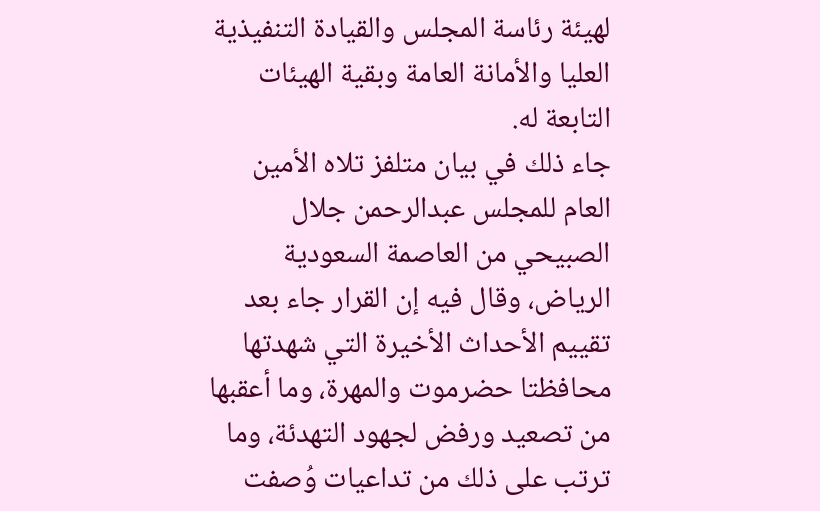لهيئة رئاسة المجلس والقيادة التنفيذية العليا والأمانة العامة وبقية الهيئات التابعة له.
جاء ذلك في بيان متلفز تلاه الأمين العام للمجلس عبدالرحمن جلال الصبيحي من العاصمة السعودية الرياض، وقال فيه إن القرار جاء بعد تقييم الأحداث الأخيرة التي شهدتها محافظتا حضرموت والمهرة، وما أعقبها من تصعيد ورفض لجهود التهدئة، وما ترتب على ذلك من تداعيات وُصفت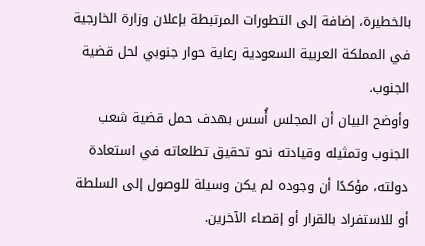بالخطيرة، إضافة إلى التطورات المرتبطة بإعلان وزارة الخارجية في المملكة العربية السعودية رعاية حوار جنوبي لحل قضية الجنوب.
وأوضح البيان أن المجلس أُسس بهدف حمل قضية شعب الجنوب وتمثيله وقيادته نحو تحقيق تطلعاته في استعادة دولته، مؤكدًا أن وجوده لم يكن وسيلة للوصول إلى السلطة أو للاستفراد بالقرار أو إقصاء الآخرين.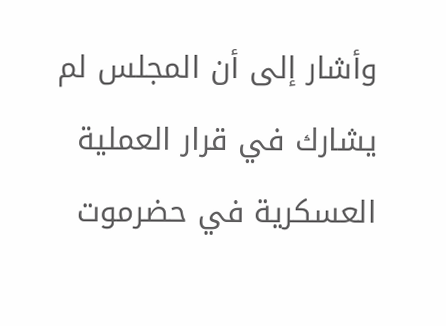وأشار إلى أن المجلس لم يشارك في قرار العملية العسكرية في حضرموت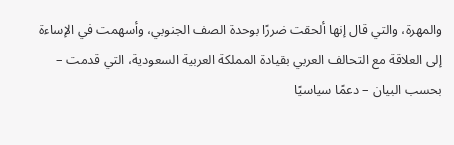والمهرة، والتي قال إنها ألحقت ضررًا بوحدة الصف الجنوبي، وأسهمت في الإساءة إلى العلاقة مع التحالف العربي بقيادة المملكة العربية السعودية، التي قدمت – بحسب البيان – دعمًا سياسيًا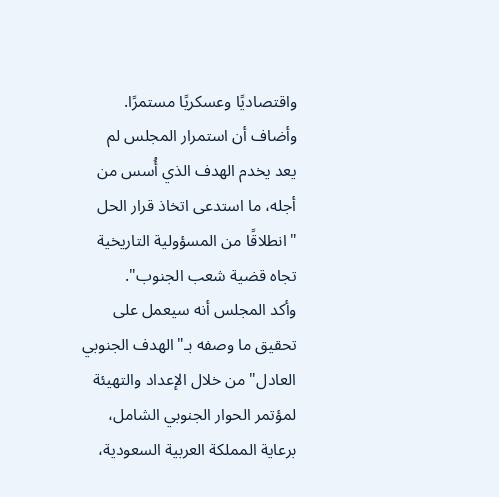واقتصاديًا وعسكريًا مستمرًا.
وأضاف أن استمرار المجلس لم يعد يخدم الهدف الذي أُسس من أجله، ما استدعى اتخاذ قرار الحل "انطلاقًا من المسؤولية التاريخية تجاه قضية شعب الجنوب".
وأكد المجلس أنه سيعمل على تحقيق ما وصفه بـ"الهدف الجنوبي العادل" من خلال الإعداد والتهيئة لمؤتمر الحوار الجنوبي الشامل، برعاية المملكة العربية السعودية،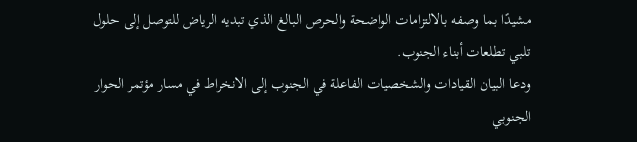مشيدًا بما وصفه بالالتزامات الواضحة والحرص البالغ الذي تبديه الرياض للتوصل إلى حلول تلبي تطلعات أبناء الجنوب.
ودعا البيان القيادات والشخصيات الفاعلة في الجنوب إلى الانخراط في مسار مؤتمر الحوار الجنوبي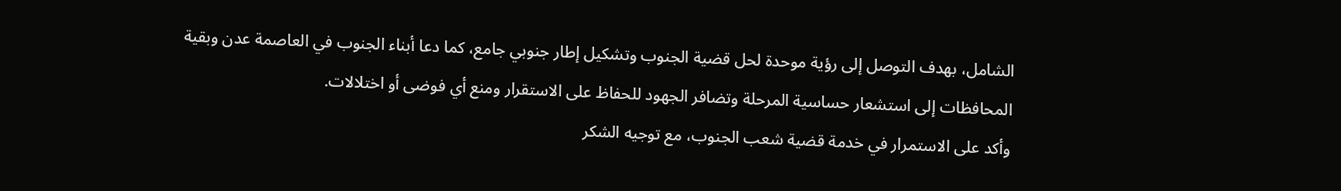الشامل، بهدف التوصل إلى رؤية موحدة لحل قضية الجنوب وتشكيل إطار جنوبي جامع، كما دعا أبناء الجنوب في العاصمة عدن وبقية المحافظات إلى استشعار حساسية المرحلة وتضافر الجهود للحفاظ على الاستقرار ومنع أي فوضى أو اختلالات.
وأكد على الاستمرار في خدمة قضية شعب الجنوب، مع توجيه الشكر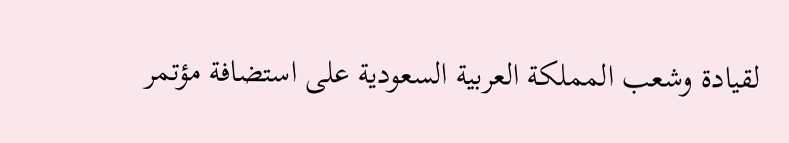لقيادة وشعب المملكة العربية السعودية على استضافة مؤتمر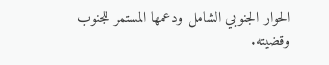الحوار الجنوبي الشامل ودعمها المستمر للجنوب وقضيته.